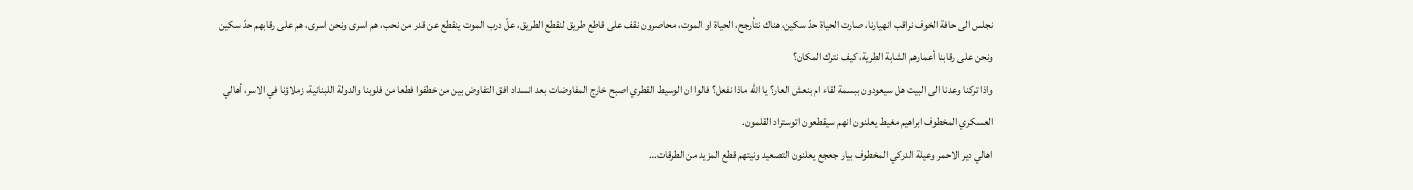نجلس الى حافة الخوف نراقب انهيارنا، صارت الحياة حدّ سكين، هناك نتأرجح، الحياة او الموت، محاصرون نقف على قاطع طريق لنقطع الطريق، علّ درب الموت ينقطع عن قدر من نحب، هم اسرى ونحن اسرى، هم على رقابهم حدّ سكين ونحن على رقابنا أعمارهم الشابة الطرية، كيف نترك المكان؟
واذا تركنا وعدنا الى البيت هل سيعودون ببسمة لقاء ام بنعش العار؟ يا الله ماذا نفعل؟ فالوا ان الوسيط القطري اصبح خارج المفاوضات بعد انسداد افق التفاوض بين من خطفوا فطعا من فلوبنا والدولة اللبنانية، زملاؤنا في الاسر، أهالي العسكري المخطوف ابراهيم مغيط يعلنون انهم سيقطعون اتوستراد القلمون.
اهالي دير الاحمر وعيلة الدركي المخطوف بيار جعجع يعلنون التصعيد ونيتهم قطع المزيد من الطرقات…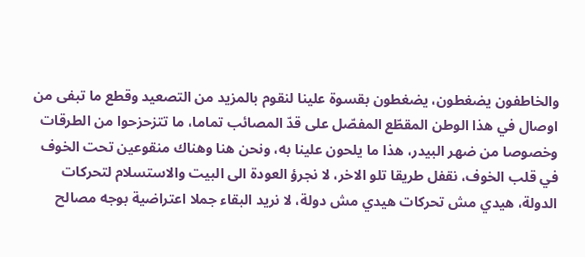والخاطفون يضغطون، يضغطون بقسوة علينا لنقوم بالمزيد من التصعيد وقطع ما تبفى من اوصال في هذا الوطن المقطّع المفصّل على قدّ المصائب تماما، ما تتزحزحوا من الطرقات وخصوصا من ضهر البيدر، هذا ما يلحون علينا به، ونحن هنا وهناك منقوعين تحت الخوف في قلب الخوف، نقفل طريقا تلو الاخر، لا نجرؤ العودة الى البيت والاستسلام لتحركات الدولة، هيدي مش تحركات هيدي مش دولة، لا نريد البقاء جملا اعتراضية بوجه مصالح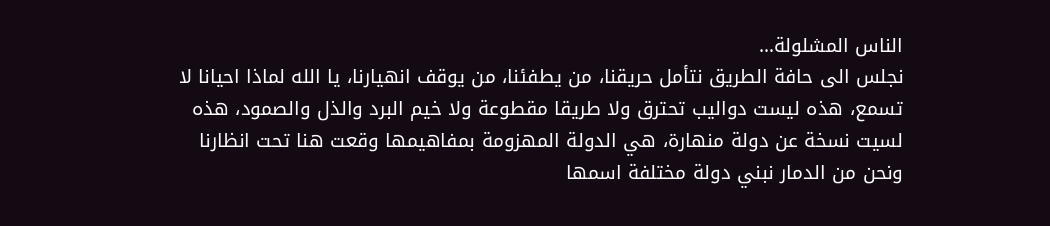الناس المشلولة…
نجلس الى حافة الطريق نتأمل حريقنا، من يطفئنا، من يوقف انهيارنا، يا الله لماذا احيانا لا تسمع، هذه ليست دواليب تحترق ولا طريقا مقطوعة ولا خيم البرد والذل والصمود، هذه لسيت نسخة عن دولة منهارة، هي الدولة المهزومة بمفاهيمها وقعت هنا تحت انظارنا ونحن من الدمار نبني دولة مختلفة اسمها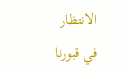الانتظار في قبورنا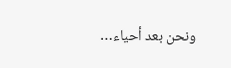ونحن بعد أحياء…